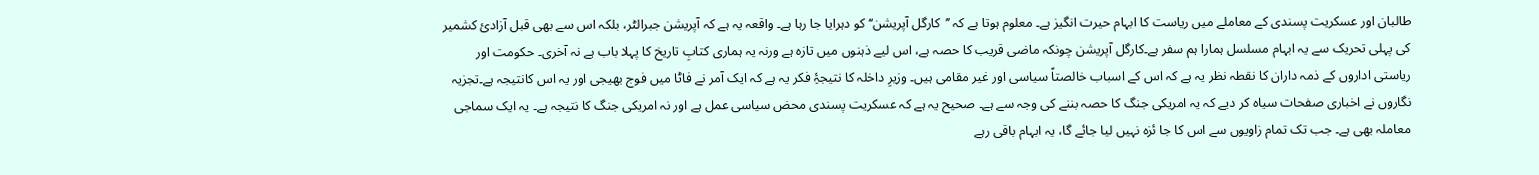طالبان اور عسکریت پسندی کے معاملے میں ریاست کا ابہام حیرت انگیز ہے۔ معلوم ہوتا ہے کہ ’’کارگل آپریشن‘‘ کو دہرایا جا رہا ہے۔ واقعہ یہ ہے کہ آپریشن جبرالٹر، بلکہ اس سے بھی قبل آزادیٔ کشمیر کی پہلی تحریک سے یہ ابہام مسلسل ہمارا ہم سفر ہے۔کارگل آپریشن چونکہ ماضی قریب کا حصہ ہے، اس لیے ذہنوں میں تازہ ہے ورنہ یہ ہماری کتابِ تاریخ کا پہلا باب ہے نہ آخری۔ حکومت اور ریاستی اداروں کے ذمہ داران کا نقطہ نظر یہ ہے کہ اس کے اسباب خالصتاً سیاسی اور غیر مقامی ہیں۔ وزیرِ داخلہ کا نتیجۂِ فکر یہ ہے کہ ایک آمر نے فاٹا میں فوج بھیجی اور یہ اس کانتیجہ ہے۔تجزیہ نگاروں نے اخباری صفحات سیاہ کر دیے کہ یہ امریکی جنگ کا حصہ بننے کی وجہ سے ہے۔ صحیح یہ ہے کہ عسکریت پسندی محض سیاسی عمل ہے اور نہ امریکی جنگ کا نتیجہ ہے۔ یہ ایک سماجی معاملہ بھی ہے۔ جب تک تمام زاویوں سے اس کا جا ئزہ نہیں لیا جائے گا، یہ ابہام باقی رہے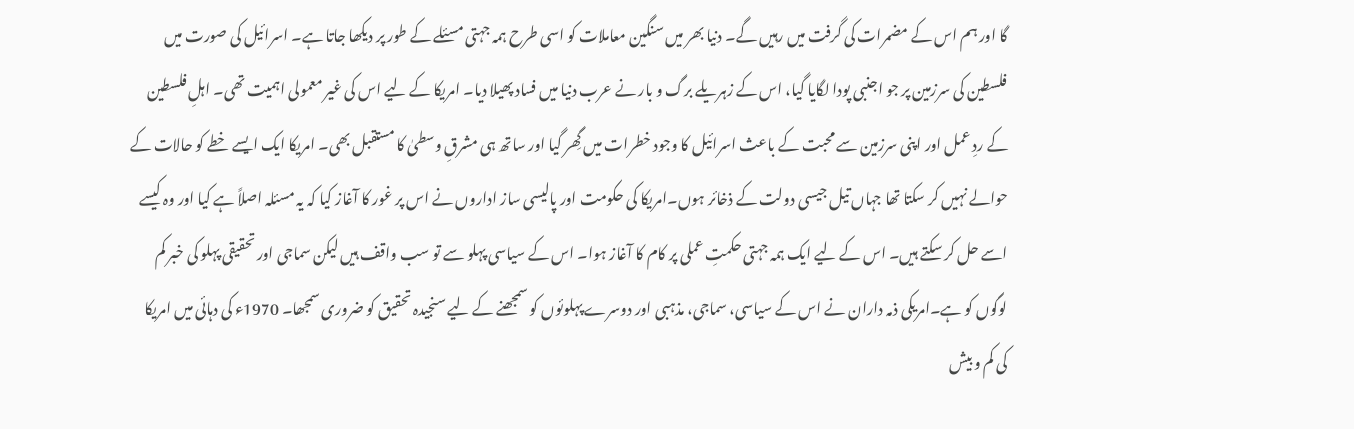گا اور ہم اس کے مضمرات کی گرفت میں رہیں گے۔ دنیا بھر میں سنگین معاملات کو اسی طرح ہمہ جہتی مسئلے کے طور پر دیکھا جاتا ہے۔ اسرائیل کی صورت میں فلسطین کی سرزمین پر جو اجنبی پودا لگایا گیا، اس کے زہریلے برگ و بار نے عرب دنیا میں فساد پھیلا دیا۔ امریکا کے لیے اس کی غیر معمولی اہمیت تھی۔ اہلِ فلسطین کے ردِ عمل اور اپنی سرزمین سے محبت کے باعث اسرائیل کا وجود خطرات میں گِھر گیا اور ساتھ ہی مشرقِ وسطیٰ کا مستقبل بھی۔ امریکا ایک ایسے خطے کو حالات کے حوالے نہیں کر سکتا تھا جہاں تیل جیسی دولت کے ذخائر ہوں۔امریکا کی حکومت اور پالیسی ساز اداروں نے اس پر غور کا آغاز کیا کہ یہ مسئلہ اصلاً ہے کیا اور وہ کیسے اسے حل کر سکتے ہیں۔ اس کے لیے ایک ہمہ جہتی حکمتِ عملی پر کام کا آغاز ہوا۔ اس کے سیاسی پہلو سے تو سب واقف ہیں لیکن سماجی اور تحقیقی پہلو کی خبر کم لوگوں کو ہے۔امریکی ذمہ داران نے اس کے سیاسی، سماجی، مذہبی اور دوسرے پہلوئوں کو سمجھنے کے لیے سنجیدہ تحقیق کو ضروری سمجھا۔ 1970ء کی دہائی میں امریکا کی کم و بیش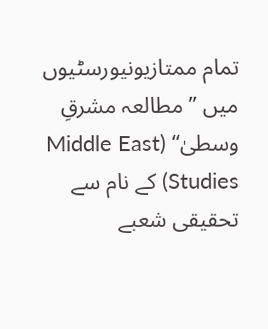تمام ممتازیونیورسٹیوں میں ’’مطالعہ مشرقِ وسطیٰ‘‘ (Middle East Studies) کے نام سے تحقیقی شعبے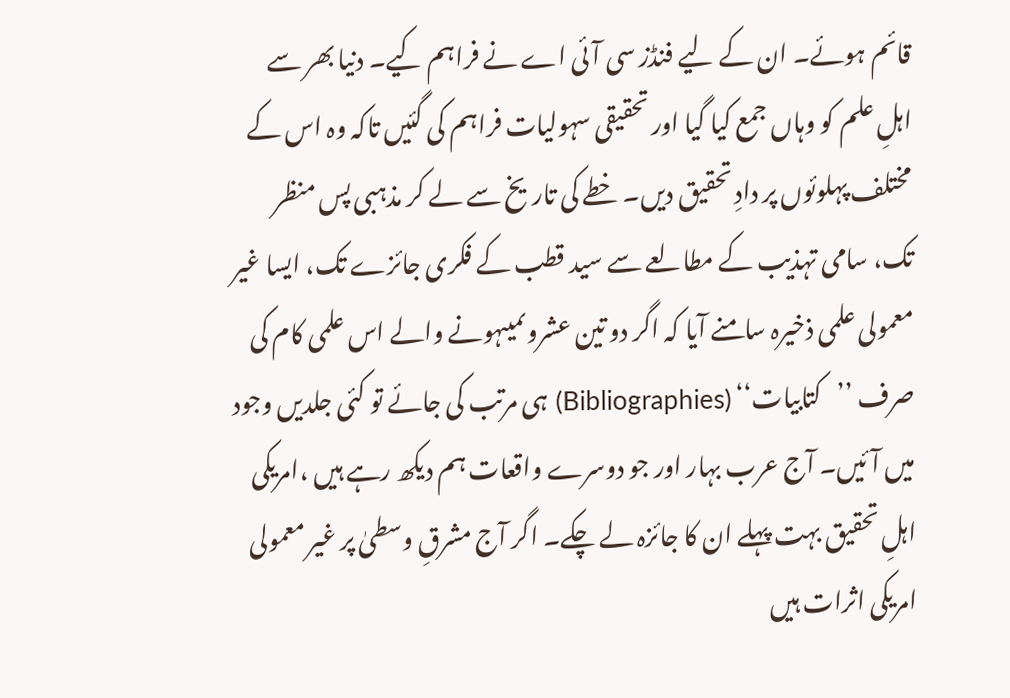قائم ہوئے۔ ان کے لیے فنڈز سی آئی اے نے فراہم کیے۔ دنیا بھر سے اہلِ علم کو وہاں جمع کیا گیا اور تحقیقی سہولیات فراہم کی گئیں تاکہ وہ اس کے مختلف پہلوئوں پر دادِ تحقیق دیں۔ خطے کی تاریخ سے لے کر مذہبی پس منظر تک، سامی تہذیب کے مطالعے سے سید قطب کے فکری جائزے تک، ایسا غیر معمولی علمی ذخیرہ سامنے آیا کہ اگر دو تین عشروںمیںہونے والے اس علمی کام کی صرف ’’کتابیات‘‘ (Bibliographies) ہی مرتب کی جائے تو کئی جلدیں وجود میں آئیں۔ آج عرب بہار اور جو دوسرے واقعات ہم دیکھ رہے ہیں ،امریکی اہلِ تحقیق بہت پہلے ان کا جائزہ لے چکے۔ اگر آج مشرقِ وسطیٰ پر غیر معمولی امریکی اثرات ہیں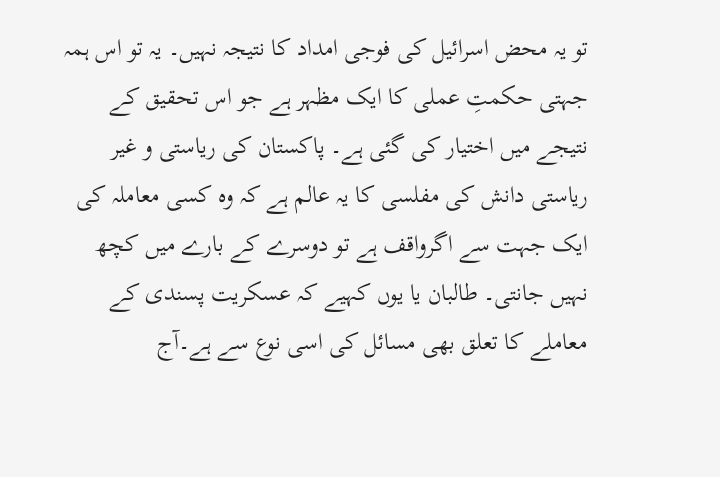تو یہ محض اسرائیل کی فوجی امداد کا نتیجہ نہیں۔ یہ تو اس ہمہ جہتی حکمتِ عملی کا ایک مظہر ہے جو اس تحقیق کے نتیجے میں اختیار کی گئی ہے۔ پاکستان کی ریاستی و غیر ریاستی دانش کی مفلسی کا یہ عالم ہے کہ وہ کسی معاملہ کی ایک جہت سے اگرواقف ہے تو دوسرے کے بارے میں کچھ نہیں جانتی۔ طالبان یا یوں کہیے کہ عسکریت پسندی کے معاملے کا تعلق بھی مسائل کی اسی نوع سے ہے۔آج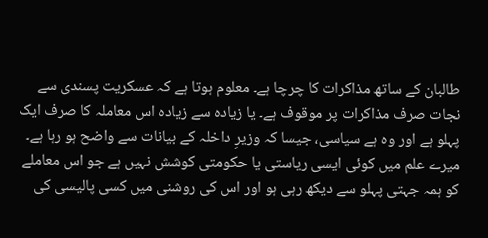طالبان کے ساتھ مذاکرات کا چرچا ہے۔ معلوم ہوتا ہے کہ عسکریت پسندی سے نجات صرف مذاکرات پر موقوف ہے۔ یا زیادہ سے زیادہ اس معاملہ کا صرف ایک پہلو ہے اور وہ ہے سیاسی، جیسا کہ وزیرِ داخلہ کے بیانات سے واضح ہو رہا ہے۔ میرے علم میں کوئی ایسی ریاستی یا حکومتی کوشش نہیں ہے جو اس معاملے کو ہمہ جہتی پہلو سے دیکھ رہی ہو اور اس کی روشنی میں کسی پالیسی کی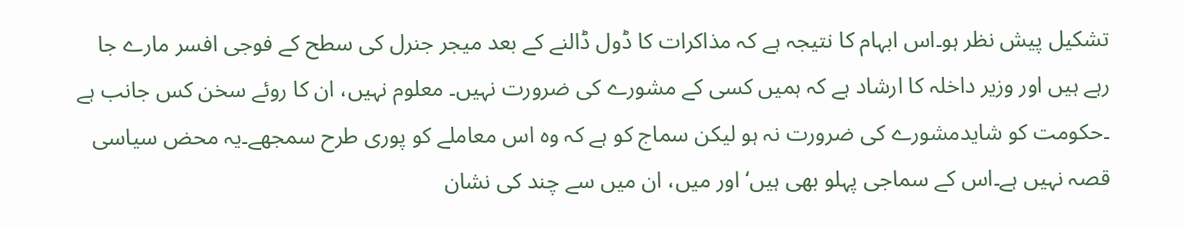تشکیل پیش نظر ہو۔اس ابہام کا نتیجہ ہے کہ مذاکرات کا ڈول ڈالنے کے بعد میجر جنرل کی سطح کے فوجی افسر مارے جا رہے ہیں اور وزیر داخلہ کا ارشاد ہے کہ ہمیں کسی کے مشورے کی ضرورت نہیں۔ معلوم نہیں، ان کا روئے سخن کس جانب ہے ۔حکومت کو شایدمشورے کی ضرورت نہ ہو لیکن سماج کو ہے کہ وہ اس معاملے کو پوری طرح سمجھے۔یہ محض سیاسی قصہ نہیں ہے۔اس کے سماجی پہلو بھی ہیں‘ اور میں، ان میں سے چند کی نشان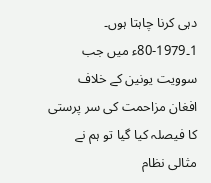دہی کرنا چاہتا ہوں۔ 1۔1979-80ء میں جب سوویت یونین کے خلاف افغان مزاحمت کی سر پرستی کا فیصلہ کیا گیا تو ہم نے مثالی نظام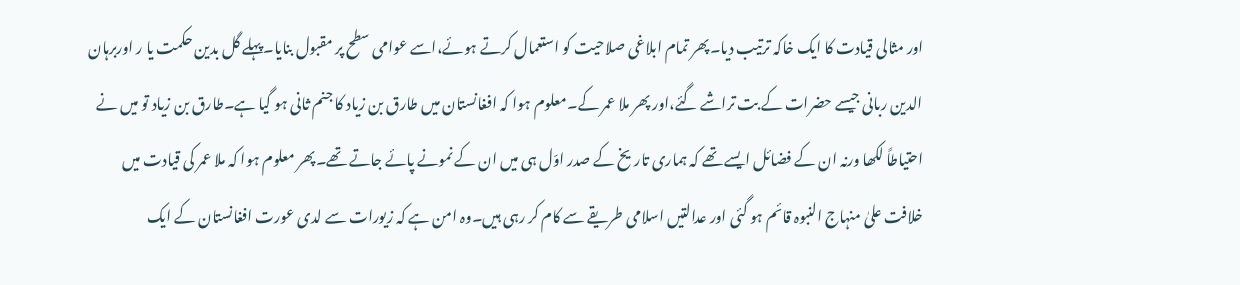اور مثالی قیادت کا ایک خاکہ ترتیب دیا۔پھر تمام ابلاغی صلاحیت کو استعمال کرتے ہوئے،اسے عوامی سطح پر مقبول بنایا۔پہلے گل بدین حکمت یا ر اوربرہان الدین ربانی جیسے حضرات کے بت تراشے گئے،اور پھر ملا عمر کے۔معلوم ہوا کہ افغانستان میں طارق بن زیاد کا جنم ثانی ہو گیا ہے۔طارق بن زیاد تو میں نے احتیاطاً لکھا ورنہ ان کے فضائل ایسے تھے کہ ہماری تاریخ کے صدر اوّل ہی میں ان کے نمونے پائے جاتے تھے۔پھر معلوم ہوا کہ ملا عمر کی قیادت میں خلافت علیٰ منہاج النبوہ قائم ہو گئی اور عدالتیں اسلامی طریقے سے کام کر رہی ہیں۔وہ امن ہے کہ زیورات سے لدی عورت افغانستان کے ایک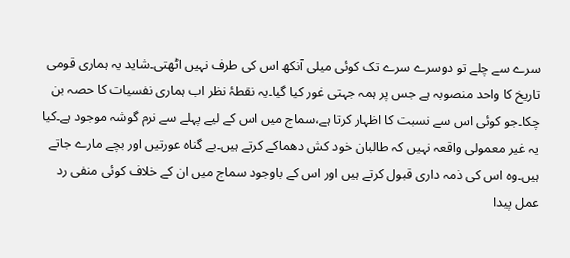سرے سے چلے تو دوسرے سرے تک کوئی میلی آنکھ اس کی طرف نہیں اٹھتی۔شاید یہ ہماری قومی تاریخ کا واحد منصوبہ ہے جس پر ہمہ جہتی غور کیا گیا۔یہ نقطۂ نظر اب ہماری نفسیات کا حصہ بن چکا۔جو کوئی اس سے نسبت کا اظہار کرتا ہے،سماج میں اس کے لیے پہلے سے نرم گوشہ موجود ہے۔کیا یہ غیر معمولی واقعہ نہیں کہ طالبان خود کش دھماکے کرتے ہیں۔بے گناہ عورتیں اور بچے مارے جاتے ہیں۔وہ اس کی ذمہ داری قبول کرتے ہیں اور اس کے باوجود سماج میں ان کے خلاف کوئی منفی رد عمل پیدا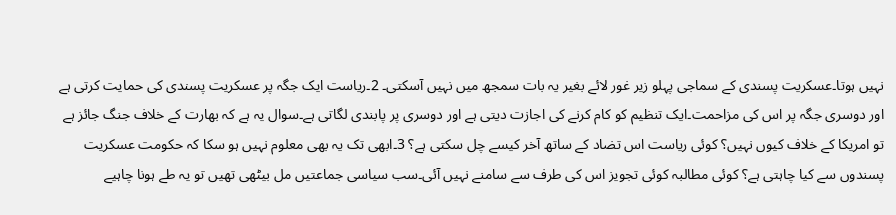نہیں ہوتا۔عسکریت پسندی کے سماجی پہلو زیر غور لائے بغیر یہ بات سمجھ میں نہیں آسکتی۔ 2۔ریاست ایک جگہ پر عسکریت پسندی کی حمایت کرتی ہے اور دوسری جگہ پر اس کی مزاحمت۔ایک تنظیم کو کام کرنے کی اجازت دیتی ہے اور دوسری پر پابندی لگاتی ہے۔سوال یہ ہے کہ بھارت کے خلاف جنگ جائز ہے تو امریکا کے خلاف کیوں نہیں؟ کوئی ریاست اس تضاد کے ساتھ آخر کیسے چل سکتی ہے؟ 3۔ابھی تک یہ بھی معلوم نہیں ہو سکا کہ حکومت عسکریت پسندوں سے کیا چاہتی ہے؟ کوئی مطالبہ کوئی تجویز اس کی طرف سے سامنے نہیں آئی۔سب سیاسی جماعتیں مل بیٹھی تھیں تو یہ طے ہونا چاہیے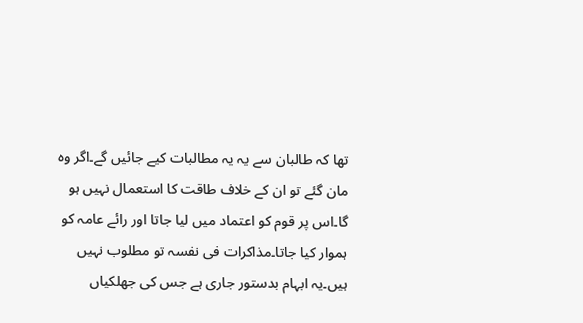تھا کہ طالبان سے یہ یہ مطالبات کیے جائیں گے۔اگر وہ مان گئے تو ان کے خلاف طاقت کا استعمال نہیں ہو گا۔اس پر قوم کو اعتماد میں لیا جاتا اور رائے عامہ کو ہموار کیا جاتا۔مذاکرات فی نفسہ تو مطلوب نہیں ہیں۔یہ ابہام بدستور جاری ہے جس کی جھلکیاں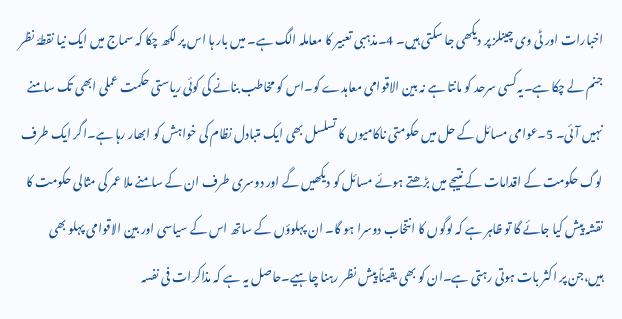اخبارات اور ٹی وی چینلز پر دیکھی جا سکتی ہیں۔ 4۔مذہبی تعبیر کا معاملہ الگ ہے۔ میں بار ہا اس پر لکھ چکا کہ سماج میں ایک نیا نقطۂ نظر جنم لے چکا ہے۔یہ کسی سرحد کو مانتا ہے نہ بین الاقوامی معاہدے کو۔اس کو مخاطب بنانے کی کوئی ریاستی حکمت عملی ابھی تک سامنے نہیں آئی۔ 5۔عوامی مسائل کے حل میں حکومتی ناکامیوں کا تسلسل بھی ایک متبادل نظام کی خواہش کو ابھار رہا ہے۔اگر ایک طرف لوگ حکومت کے اقدامات کے نتیجے میں بڑھتے ہوئے مسائل کو دیکھیں گے اور دوسری طرف ان کے سامنے ملا عمر کی مثالی حکومت کا نقشہ پیش کیا جائے گا تو ظاہر ہے کہ لوگوں کا انتخاب دوسرا ہو گا۔ ان پہلوؤں کے ساتھ اس کے سیاسی اور بین الاقوامی پہلو بھی ہیں،جن پر اکثر بات ہوتی رہتی ہے۔ان کو بھی یقیناً پیش نظر رہنا چاہیے۔حاصل یہ ہے کہ مذاکرات فی نفسہ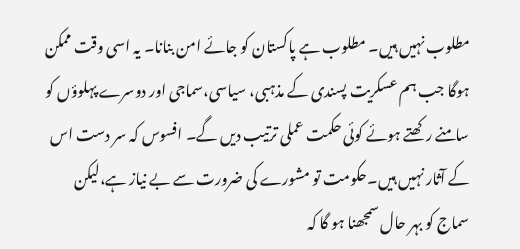مطلوب نہیں ہیں۔ مطلوب ہے پاکستان کو جائے امن بنانا۔ یہ اسی وقت ممکن ہوگا جب ہم عسکریت پسندی کے مذہبی، سیاسی،سماجی اور دوسرے پہلوؤں کو سامنے رکھتے ہوئے کوئی حکمت عملی ترتیب دیں گے۔ افسوس کہ سر دست اس کے آثار نہیں ہیں۔حکومت تو مشورے کی ضرورت سے بے نیاز ہے،لیکن سماج کو بہر حال سمجھنا ہو گا کہ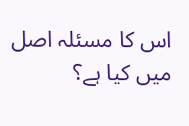اس کا مسئلہ اصل میں کیا ہے؟